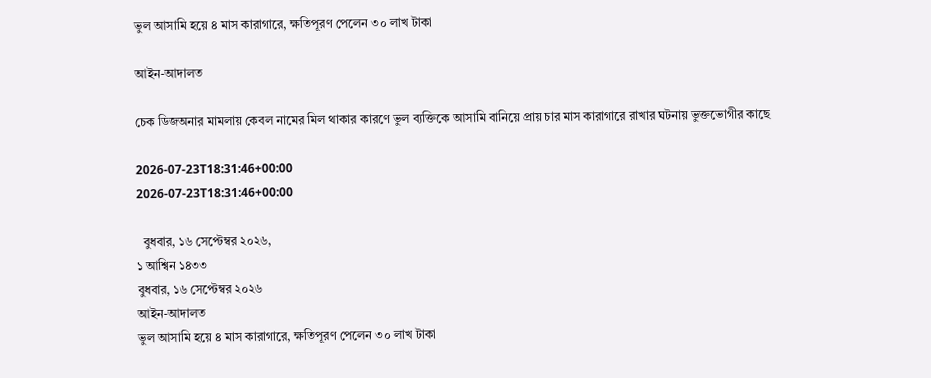ভুল আসামি হয়ে ৪ মাস কারাগারে, ক্ষতিপূরণ পেলেন ৩০ লাখ টাকা

আইন-আদালত

চেক ডিজঅনার মামলায় কেবল নামের মিল থাকার কারণে ভুল ব্যক্তিকে আসামি বানিয়ে প্রায় চার মাস কারাগারে রাখার ঘটনায় ভুক্তভোগীর কাছে

2026-07-23T18:31:46+00:00
2026-07-23T18:31:46+00:00

  বুধবার, ১৬ সেপ্টেম্বর ২০২৬,
১ আশ্বিন ১৪৩৩
বুধবার, ১৬ সেপ্টেম্বর ২০২৬
আইন-আদালত
ভুল আসামি হয়ে ৪ মাস কারাগারে, ক্ষতিপূরণ পেলেন ৩০ লাখ টাকা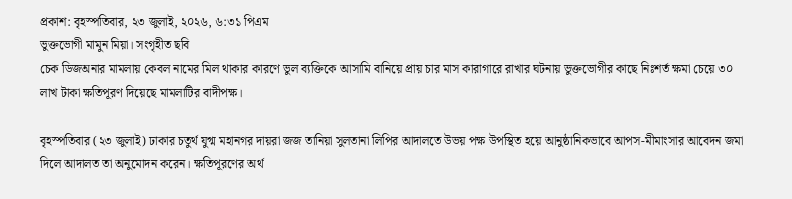প্রকাশ: বৃহস্পতিবার, ২৩ জুলাই, ২০২৬, ৬:৩১ পিএম
ভুক্তভোগী মামুন মিয়া। সংগৃহীত ছবি
চেক ডিজঅনার মামলায় কেবল নামের মিল থাকার কারণে ভুল ব্যক্তিকে আসামি বানিয়ে প্রায় চার মাস কারাগারে রাখার ঘটনায় ভুক্তভোগীর কাছে নিঃশর্ত ক্ষমা চেয়ে ৩০ লাখ টাকা ক্ষতিপূরণ দিয়েছে মামলাটির বাদীপক্ষ।

বৃহস্পতিবার (২৩ জুলাই) ঢাকার চতুর্থ যুগ্ম মহানগর দায়রা জজ তানিয়া সুলতানা লিপির আদালতে উভয় পক্ষ উপস্থিত হয়ে আনুষ্ঠানিকভাবে আপস-মীমাংসার আবেদন জমা দিলে আদালত তা অনুমোদন করেন। ক্ষতিপূরণের অর্থ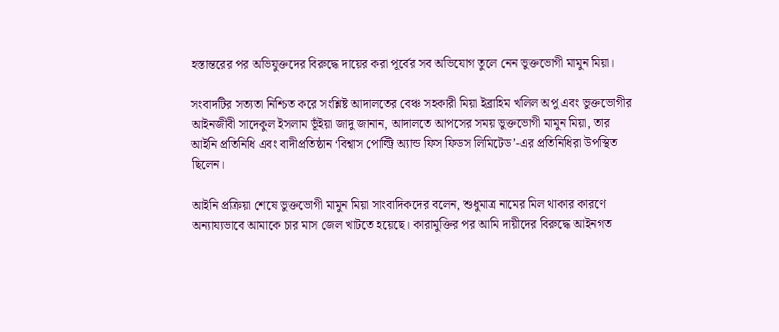হস্তান্তরের পর অভিযুক্তদের বিরুদ্ধে দায়ের করা পূর্বের সব অভিযোগ তুলে নেন ভুক্তভোগী মামুন মিয়া।

সংবাদটির সত্যতা নিশ্চিত করে সংশ্লিষ্ট আদালতের বেঞ্চ সহকারী মিয়া ইব্রাহিম খলিল অপু এবং ভুক্তভোগীর আইনজীবী সাদেকুল ইসলাম ভূঁইয়া জাদু জানান, আদালতে আপসের সময় ভুক্তভোগী মামুন মিয়া, তার আইনি প্রতিনিধি এবং বাদীপ্রতিষ্ঠান ‘বিশ্বাস পোল্ট্রি অ্যান্ড ফিস ফিডস লিমিটেড’-এর প্রতিনিধিরা উপস্থিত ছিলেন।

আইনি প্রক্রিয়া শেষে ভুক্তভোগী মামুন মিয়া সাংবাদিকদের বলেন, শুধুমাত্র নামের মিল থাকার কারণে অন্যায্যভাবে আমাকে চার মাস জেল খাটতে হয়েছে। কারামুক্তির পর আমি দায়ীদের বিরুদ্ধে আইনগত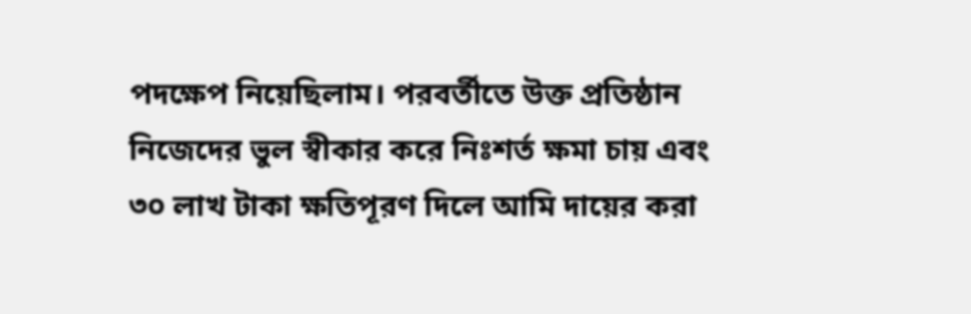পদক্ষেপ নিয়েছিলাম। পরবর্তীতে উক্ত প্রতিষ্ঠান নিজেদের ভুল স্বীকার করে নিঃশর্ত ক্ষমা চায় এবং ৩০ লাখ টাকা ক্ষতিপূরণ দিলে আমি দায়ের করা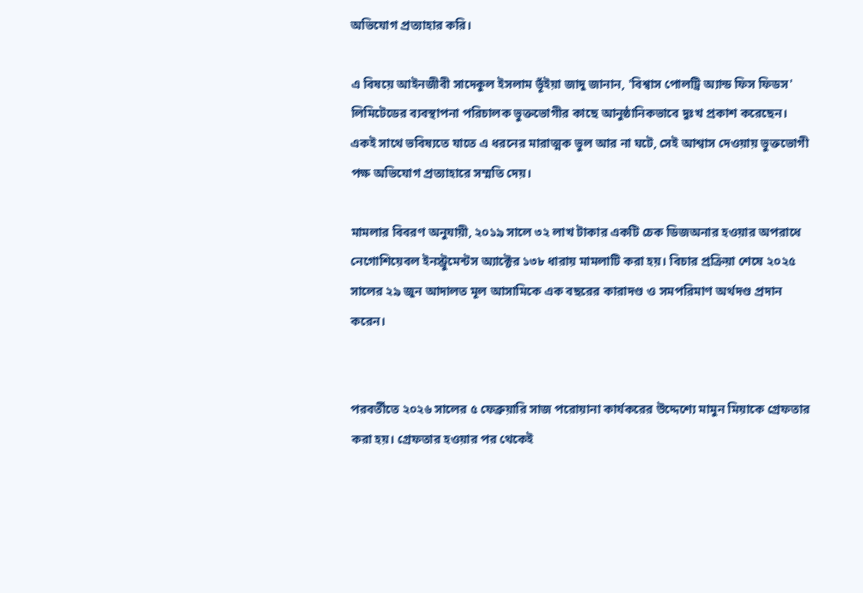অভিযোগ প্রত্যাহার করি।

এ বিষয়ে আইনজীবী সাদেকুল ইসলাম ভূঁইয়া জাদু জানান, 'বিশ্বাস পোলট্রি অ্যান্ড ফিস ফিডস' লিমিটেডের ব্যবস্থাপনা পরিচালক ভুক্তভোগীর কাছে আনুষ্ঠানিকভাবে দুঃখ প্রকাশ করেছেন। একই সাথে ভবিষ্যতে যাতে এ ধরনের মারাত্মক ভুল আর না ঘটে, সেই আশ্বাস দেওয়ায় ভুক্তভোগী পক্ষ অভিযোগ প্রত্যাহারে সম্মতি দেয়।

মামলার বিবরণ অনুযায়ী, ২০১৯ সালে ৩২ লাখ টাকার একটি চেক ডিজঅনার হওয়ার অপরাধে নেগোশিয়েবল ইনস্ট্রুমেন্টস অ্যাক্টের ১৩৮ ধারায় মামলাটি করা হয়। বিচার প্রক্রিয়া শেষে ২০২৫ সালের ২৯ জুন আদালত মূল আসামিকে এক বছরের কারাদণ্ড ও সমপরিমাণ অর্থদণ্ড প্রদান করেন।


পরবর্তীতে ২০২৬ সালের ৫ ফেব্রুয়ারি সাজ পরোয়ানা কার্যকরের উদ্দেশ্যে মামুন মিয়াকে গ্রেফতার করা হয়। গ্রেফতার হওয়ার পর থেকেই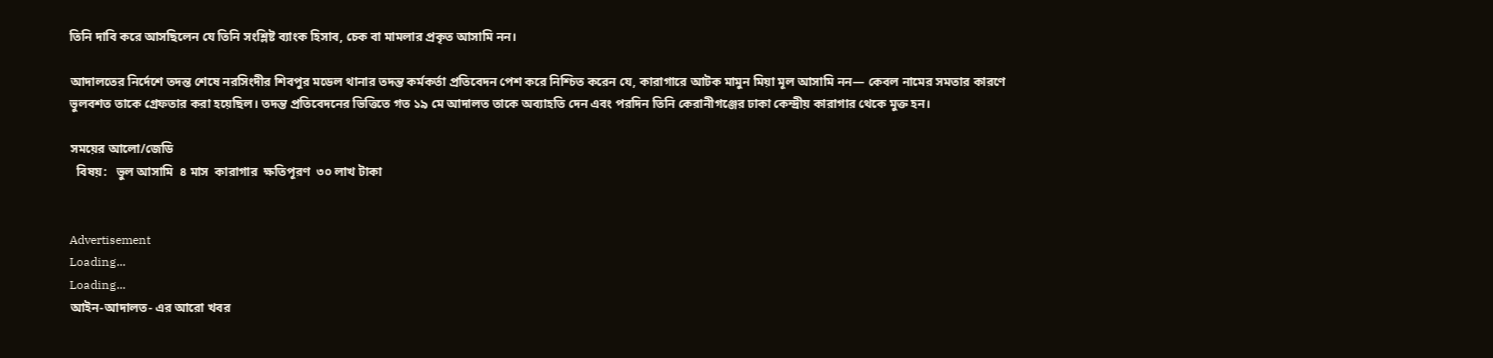তিনি দাবি করে আসছিলেন যে তিনি সংশ্লিষ্ট ব্যাংক হিসাব, চেক বা মামলার প্রকৃত আসামি নন।

আদালতের নির্দেশে তদন্ত শেষে নরসিংদীর শিবপুর মডেল থানার তদন্ত কর্মকর্তা প্রতিবেদন পেশ করে নিশ্চিত করেন যে, কারাগারে আটক মামুন মিয়া মূল আসামি নন— কেবল নামের সমতার কারণে ভুলবশত তাকে গ্রেফতার করা হয়েছিল। তদন্ত প্রতিবেদনের ভিত্তিতে গত ১৯ মে আদালত তাকে অব্যাহতি দেন এবং পরদিন তিনি কেরানীগঞ্জের ঢাকা কেন্দ্রীয় কারাগার থেকে মুক্ত হন।

সময়ের আলো/জেডি
  বিষয়:   ভুল আসামি  ৪ মাস  কারাগার  ক্ষতিপূরণ  ৩০ লাখ টাকা


Advertisement
Loading...
Loading...
আইন-আদালত- এর আরো খবর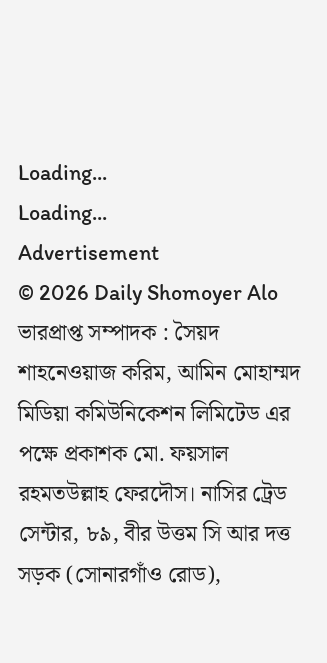Loading...
Loading...
Advertisement
© 2026 Daily Shomoyer Alo
ভারপ্রাপ্ত সম্পাদক : সৈয়দ শাহনেওয়াজ করিম, আমিন মোহাম্মদ মিডিয়া কমিউনিকেশন লিমিটেড এর পক্ষে প্রকাশক মো. ফয়সাল রহমতউল্লাহ ফেরদৌস। নাসির ট্রেড সেন্টার, ৮৯, বীর উত্তম সি আর দত্ত সড়ক (সোনারগাঁও রোড),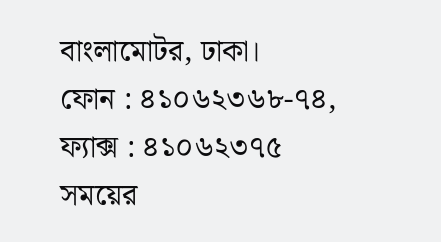বাংলামোটর, ঢাকা।
ফোন : ৪১০৬২৩৬৮-৭৪, ফ্যাক্স : ৪১০৬২৩৭৫
সময়ের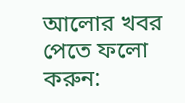আলোর খবর পেতে ফলো করুন: